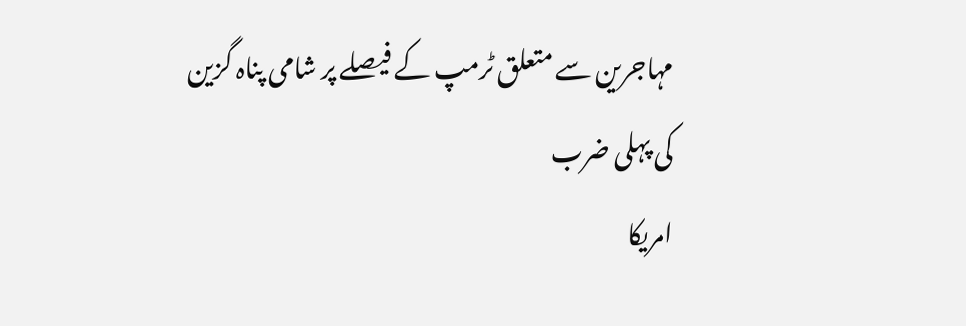مہاجرین سے متعلق ٹرمپ کے فیصلے پر شامی پناہ گزین کی پہلی ضرب
امریکا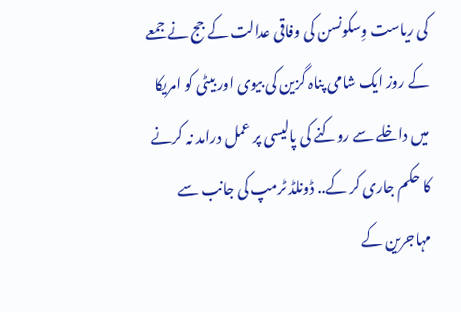کی ریاست وِسکونسن کی وفاقی عدالت کے جج نے جمعے کے روز ایک شامی پناہ گزین کی بیوی اور بیٹی کو امریکا میں داخلے سے روکنے کی پالیسی پر عمل درامد نہ کرنے کا حکم جاری کر کے.. ڈونلڈ ٹرمپ کی جانب سے مہاجرین کے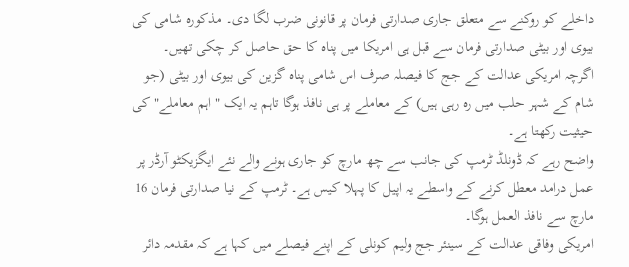داخلے کو روکنے سے متعلق جاری صدارتی فرمان پر قانونی ضرب لگا دی۔ مذکورہ شامی کی بیوی اور بیٹی صدارتی فرمان سے قبل ہی امریکا میں پناہ کا حق حاصل کر چکی تھیں۔
اگرچہ امریکی عدالت کے جج کا فیصلہ صرف اس شامی پناہ گزین کی بیوی اور بیٹی (جو شام کے شہر حلب میں رہ رہی ہیں) کے معاملے پر ہی نافذ ہوگا تاہم یہ ایک " اہم معاملے" کی حیثیت رکھتا ہے۔
واضح رہے کہ ڈونلڈ ٹرمپ کی جانب سے چھ مارچ کو جاری ہونے والے نئے ایگزیکٹو آرڈر پر عمل درامد معطل کرنے کے واسطے یہ اپیل کا پہلا کیس ہے۔ ٹرمپ کے نیا صدارتی فرمان 16 مارچ سے نافذ العمل ہوگا۔
امریکی وفاقی عدالت کے سینئر جج ولیم کونلی کے اپنے فیصلے میں کہا ہے کہ مقدمہ دائر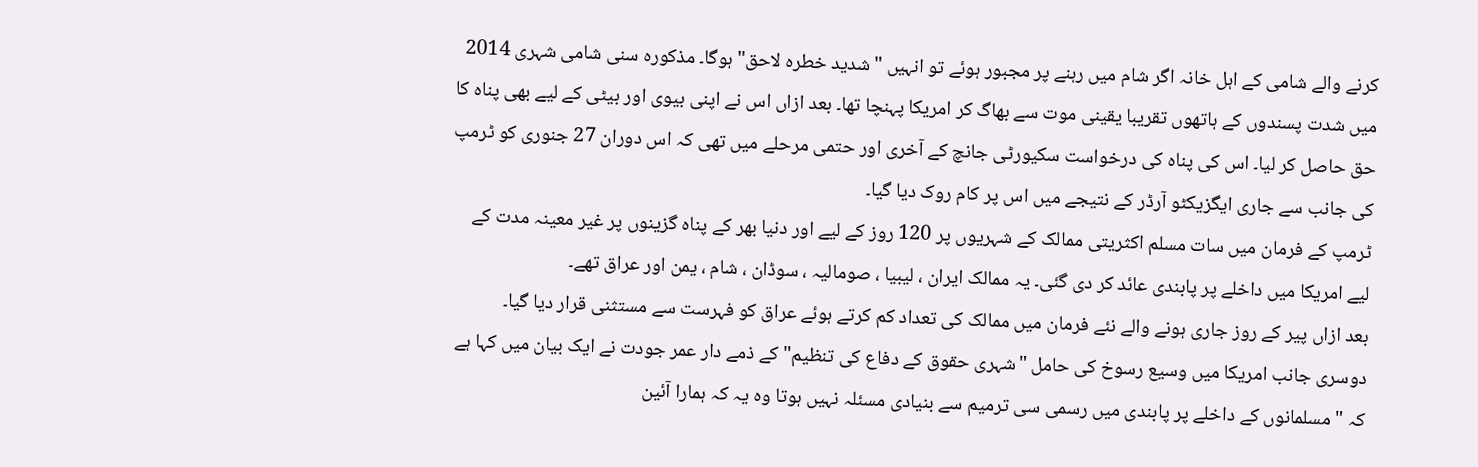کرنے والے شامی کے اہل خانہ اگر شام میں رہنے پر مجبور ہوئے تو انہیں "شدید خطرہ لاحق" ہوگا۔ مذکورہ سنی شامی شہری 2014 میں شدت پسندوں کے ہاتھوں تقریبا یقینی موت سے بھاگ کر امریکا پہنچا تھا۔ بعد ازاں اس نے اپنی بیوی اور بیٹی کے لیے بھی پناہ کا حق حاصل کر لیا۔ اس کی پناہ کی درخواست سکیورٹی جانچ کے آخری اور حتمی مرحلے میں تھی کہ اس دوران 27 جنوری کو ٹرمپ کی جانب سے جاری ایگزیکٹو آرڈر کے نتیجے میں اس پر کام روک دیا گیا۔
ٹرمپ کے فرمان میں سات مسلم اکثریتی ممالک کے شہریوں پر 120 روز کے لیے اور دنیا بھر کے پناہ گزینوں پر غیر معینہ مدت کے لیے امریکا میں داخلے پر پابندی عائد کر دی گئی۔ یہ ممالک ایران ، لیبیا ، صومالیہ ، سوڈان ، شام ، یمن اور عراق تھے۔
بعد ازاں پیر کے روز جاری ہونے والے نئے فرمان میں ممالک کی تعداد کم کرتے ہوئے عراق کو فہرست سے مستثنی قرار دیا گیا۔
دوسری جانب امریکا میں وسیع رسوخ کی حامل "شہری حقوق کے دفاع کی تنظیم" کے ذمے دار عمر جودت نے ایک بیان میں کہا ہے کہ " مسلمانوں کے داخلے پر پابندی میں رسمی سی ترمیم سے بنیادی مسئلہ نہیں ہوتا وہ یہ کہ ہمارا آئین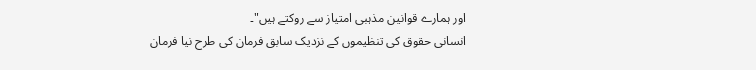اور ہمارے قوانین مذہبی امتیاز سے روکتے ہیں"۔
انسانی حقوق کی تنظیموں کے نزدیک سابق فرمان کی طرح نیا فرمان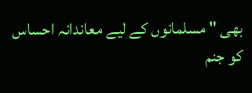بھی " مسلمانوں کے لیے معاندانہ احساس کو جنم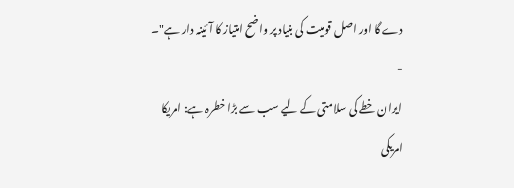دے گا اور اصل قومیت کی بنیاد پر واضح امتیاز کا آئینہ دار ہے"۔
-
ایران خطے کی سلامتی کے لیے سب سے بڑا خطرہ ہے: امریکا
امریکی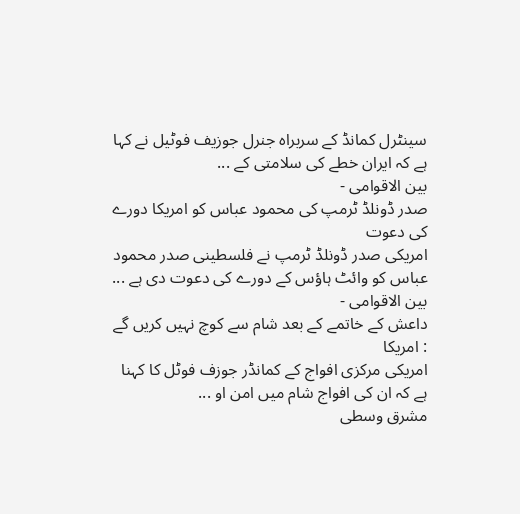سینٹرل کمانڈ کے سربراہ جنرل جوزیف فوٹیل نے کہا ہے کہ ایران خطے کی سلامتی کے ...
بين الاقوامى -
صدر ڈونلڈ ٹرمپ کی محمود عباس کو امریکا دورے کی دعوت
امریکی صدر ڈونلڈ ٹرمپ نے فلسطینی صدر محمود عباس کو وائٹ ہاؤس کے دورے کی دعوت دی ہے ...
بين الاقوامى -
داعش کے خاتمے کے بعد شام سے کوچ نہیں کریں گے : امریکا
امریکی مرکزی افواج کے کمانڈر جوزف فوٹل کا کہنا ہے کہ ان کی افواج شام میں امن او ...
مشرق وسطی